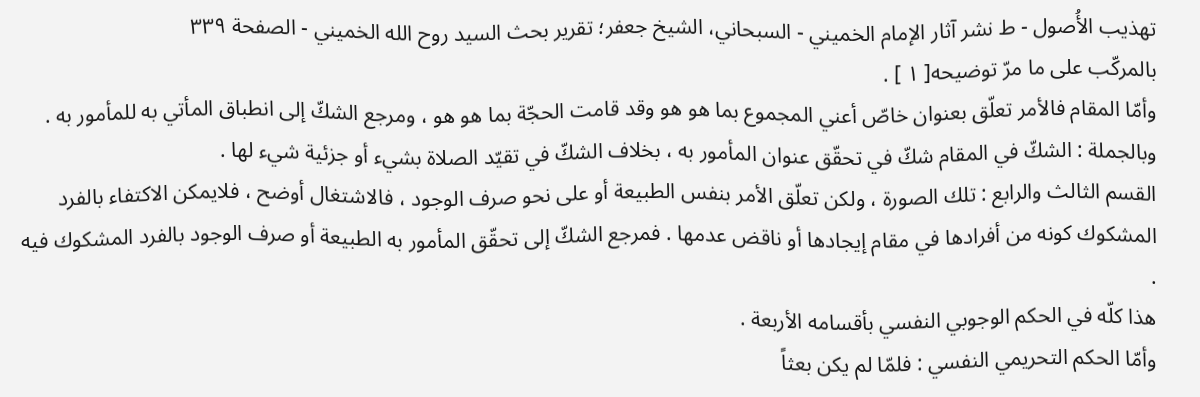تهذيب الأُصول - ط نشر آثار الإمام الخميني - السبحاني، الشيخ جعفر؛ تقرير بحث السيد روح الله الخميني - الصفحة ٣٣٩
بالمركّب على ما مرّ توضيحه[ ١ ] .
وأمّا المقام فالأمر تعلّق بعنوان خاصّ أعني المجموع بما هو هو وقد قامت الحجّة بما هو هو ، ومرجع الشكّ إلى انطباق المأتي به للمأمور به .
وبالجملة : الشكّ في المقام شكّ في تحقّق عنوان المأمور به ، بخلاف الشكّ في تقيّد الصلاة بشيء أو جزئية شيء لها .
القسم الثالث والرابع : تلك الصورة ، ولكن تعلّق الأمر بنفس الطبيعة أو على نحو صرف الوجود ، فالاشتغال أوضح ، فلايمكن الاكتفاء بالفرد المشكوك كونه من أفرادها في مقام إيجادها أو ناقض عدمها . فمرجع الشكّ إلى تحقّق المأمور به الطبيعة أو صرف الوجود بالفرد المشكوك فيه .
هذا كلّه في الحكم الوجوبي النفسي بأقسامه الأربعة .
وأمّا الحكم التحريمي النفسي : فلمّا لم يكن بعثاً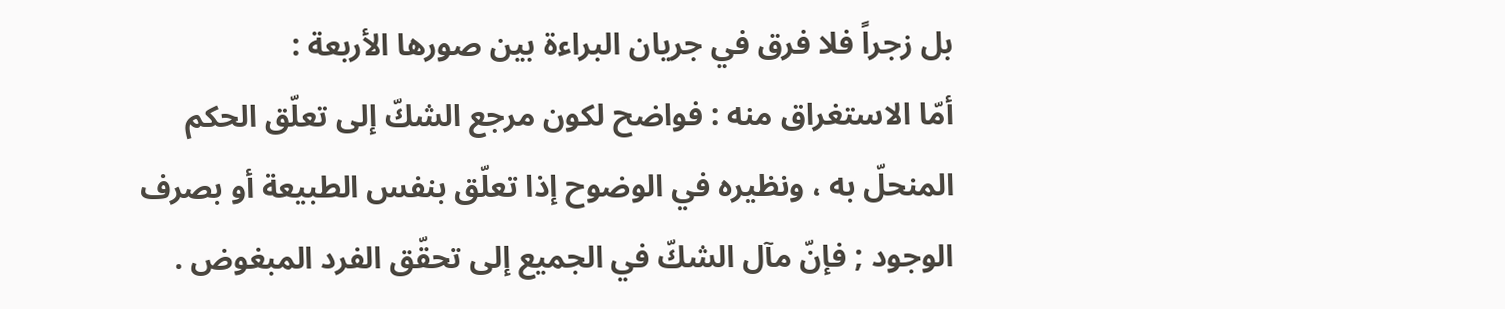بل زجراً فلا فرق في جريان البراءة بين صورها الأربعة :
أمّا الاستغراق منه : فواضح لكون مرجع الشكّ إلى تعلّق الحكم المنحلّ به ، ونظيره في الوضوح إذا تعلّق بنفس الطبيعة أو بصرف الوجود ; فإنّ مآل الشكّ في الجميع إلى تحقّق الفرد المبغوض .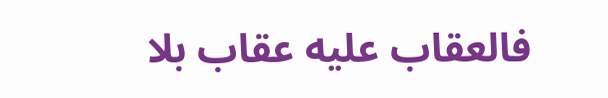فالعقاب عليه عقاب بلا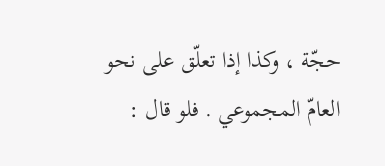حجّة ، وكذا إذا تعلّق على نحو العامّ المجموعي . فلو قال :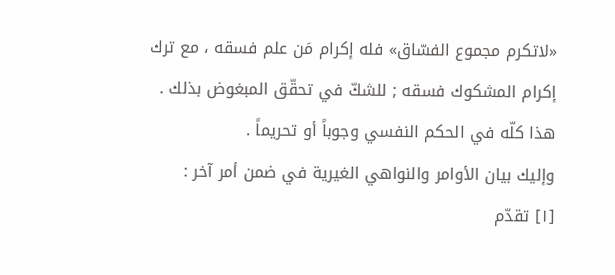«لاتكرم مجموع الفسّاق» فله إكرام مَن علم فسقه ، مع ترك إكرام المشكوك فسقه ; للشكّ في تحقّق المبغوض بذلك .
هذا كلّه في الحكم النفسي وجوباً أو تحريماً .
وإليك بيان الأوامر والنواهي الغيرية في ضمن أمر آخر :
[١] تقدّم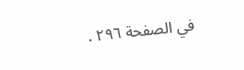في الصفحة ٢٩٦ .